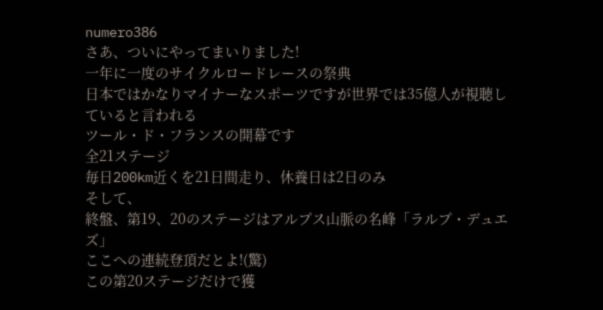numero386
さあ、ついにやってまいりました!
一年に一度のサイクルロードレースの祭典
日本ではかなりマイナーなスポーツですが世界では35億人が視聴していると言われる
ツール・ド・フランスの開幕です
全21ステージ
毎日200km近くを21日間走り、休養日は2日のみ
そして、
終盤、第19、20のステージはアルプス山脈の名峰「ラルプ・デュエズ」
ここへの連続登頂だとよ!(驚)
この第20ステージだけで獲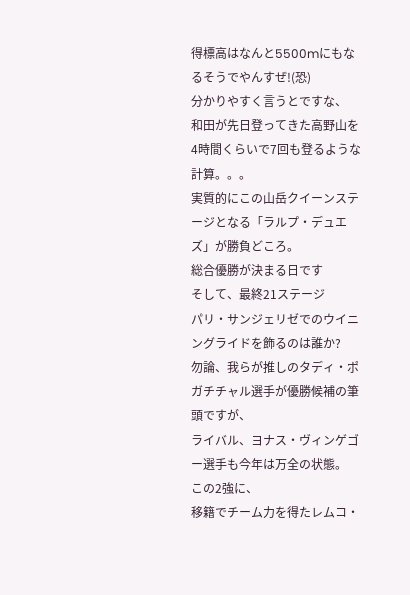得標高はなんと5500mにもなるそうでやんすぜ!(恐)
分かりやすく言うとですな、
和田が先日登ってきた高野山を4時間くらいで7回も登るような計算。。。
実質的にこの山岳クイーンステージとなる「ラルプ・デュエズ」が勝負どころ。
総合優勝が決まる日です
そして、最終21ステージ
パリ・サンジェリゼでのウイニングライドを飾るのは誰か?
勿論、我らが推しのタディ・ポガチチャル選手が優勝候補の筆頭ですが、
ライバル、ヨナス・ヴィンゲゴー選手も今年は万全の状態。
この2強に、
移籍でチーム力を得たレムコ・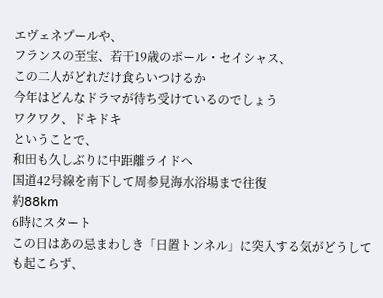エヴェネプールや、
フランスの至宝、若干19歳のポール・セイシャス、
この二人がどれだけ食らいつけるか
今年はどんなドラマが待ち受けているのでしょう
ワクワク、ドキドキ
ということで、
和田も久しぶりに中距離ライドへ
国道42号線を南下して周参見海水浴場まで往復
約88km
6時にスタート
この日はあの忌まわしき「日置トンネル」に突入する気がどうしても起こらず、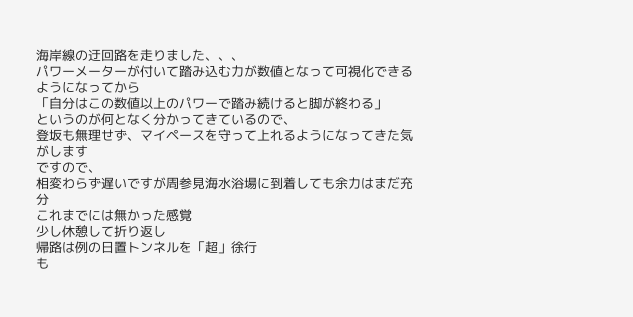海岸線の迂回路を走りました、、、
パワーメーターが付いて踏み込む力が数値となって可視化できるようになってから
「自分はこの数値以上のパワーで踏み続けると脚が終わる」
というのが何となく分かってきているので、
登坂も無理せず、マイペースを守って上れるようになってきた気がします
ですので、
相変わらず遅いですが周参見海水浴場に到着しても余力はまだ充分
これまでには無かった感覚
少し休憩して折り返し
帰路は例の日置トンネルを「超」徐行
も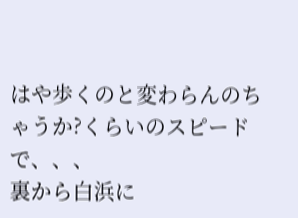はや歩くのと変わらんのちゃうか?くらいのスピードで、、、
裏から白浜に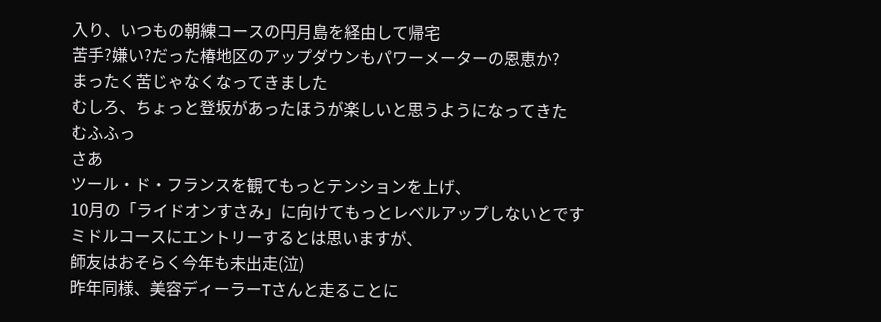入り、いつもの朝練コースの円月島を経由して帰宅
苦手?嫌い?だった椿地区のアップダウンもパワーメーターの恩恵か?
まったく苦じゃなくなってきました
むしろ、ちょっと登坂があったほうが楽しいと思うようになってきた
むふふっ
さあ
ツール・ド・フランスを観てもっとテンションを上げ、
10月の「ライドオンすさみ」に向けてもっとレベルアップしないとです
ミドルコースにエントリーするとは思いますが、
師友はおそらく今年も未出走(泣)
昨年同様、美容ディーラーTさんと走ることに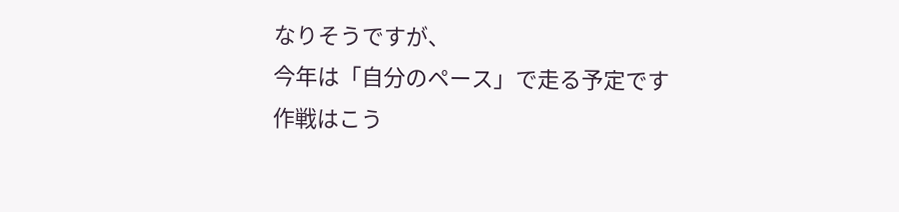なりそうですが、
今年は「自分のペース」で走る予定です
作戦はこう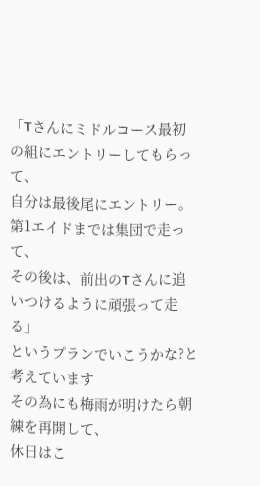「Tさんにミドルコース最初の組にエントリーしてもらって、
自分は最後尾にエントリー。
第1エイドまでは集団で走って、
その後は、前出のTさんに追いつけるように頑張って走る」
というプランでいこうかな?と考えています
その為にも梅雨が明けたら朝練を再開して、
休日はこ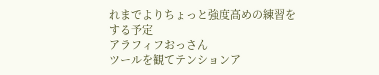れまでよりちょっと強度高めの練習をする予定
アラフィフおっさん
ツールを観てテンションア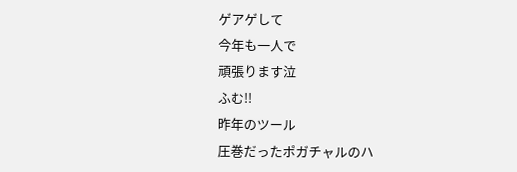ゲアゲして
今年も一人で
頑張ります泣
ふむ!!
昨年のツール
圧巻だったポガチャルのハ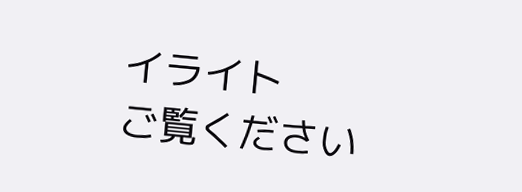イライト
ご覧ください